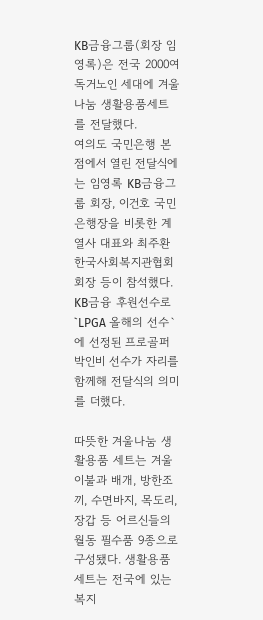KB금융그룹(회장 임영록)은 전국 2000여 독거노인 세대에 겨울나눔 생활용품세트를 전달했다.
여의도 국민은행 본점에서 열린 전달식에는 임영록 KB금융그룹 회장, 이건호 국민은행장을 비롯한 계열사 대표와 최주환 한국사회복지관협회 회장 등이 참석했다. KB금융 후원선수로 `LPGA 올해의 선수` 에 선정된 프로골퍼 박인비 선수가 자리를 함께해 전달식의 의미를 더했다.

따뜻한 겨울나눔 생활용품 세트는 겨울이불과 배개, 방한조끼, 수면바지, 목도리, 장갑 등 어르신들의 월동 필수품 9종으로 구성됐다. 생활용품 세트는 전국에 있는 복지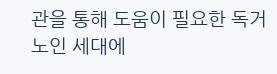관을 통해 도움이 필요한 독거노인 세대에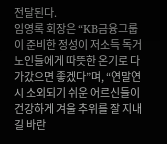전달된다.
임영록 회장은 “KB금융그룹이 준비한 정성이 저소득 독거노인들에게 따뜻한 온기로 다가갔으면 좋겠다”며, “연말연시 소외되기 쉬운 어르신들이 건강하게 겨울 추위를 잘 지내길 바란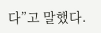다”고 말했다.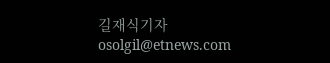길재식기자 osolgil@etnews.com